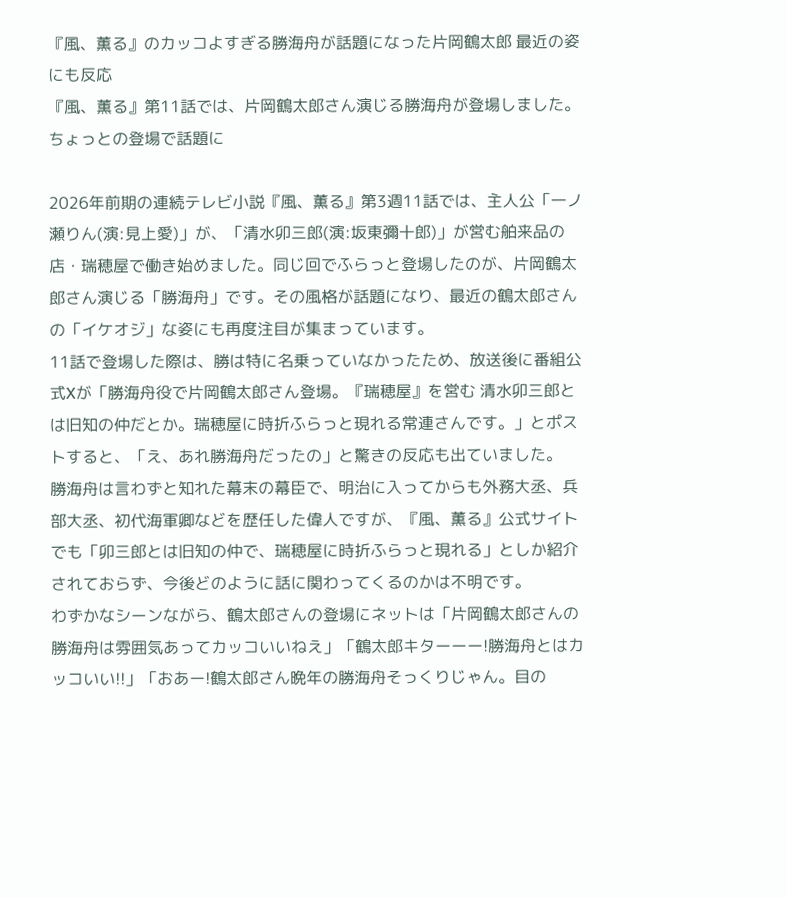『風、薫る』のカッコよすぎる勝海舟が話題になった片岡鶴太郎 最近の姿にも反応
『風、薫る』第11話では、片岡鶴太郎さん演じる勝海舟が登場しました。
ちょっとの登場で話題に

2026年前期の連続テレビ小説『風、薫る』第3週11話では、主人公「一ノ瀬りん(演:見上愛)」が、「清水卯三郎(演:坂東彌十郎)」が営む舶来品の店・瑞穂屋で働き始めました。同じ回でふらっと登場したのが、片岡鶴太郎さん演じる「勝海舟」です。その風格が話題になり、最近の鶴太郎さんの「イケオジ」な姿にも再度注目が集まっています。
11話で登場した際は、勝は特に名乗っていなかったため、放送後に番組公式Xが「勝海舟役で片岡鶴太郎さん登場。『瑞穂屋』を営む 清水卯三郎とは旧知の仲だとか。瑞穂屋に時折ふらっと現れる常連さんです。」とポストすると、「え、あれ勝海舟だったの」と驚きの反応も出ていました。
勝海舟は言わずと知れた幕末の幕臣で、明治に入ってからも外務大丞、兵部大丞、初代海軍卿などを歴任した偉人ですが、『風、薫る』公式サイトでも「卯三郎とは旧知の仲で、瑞穂屋に時折ふらっと現れる」としか紹介されておらず、今後どのように話に関わってくるのかは不明です。
わずかなシーンながら、鶴太郎さんの登場にネットは「片岡鶴太郎さんの勝海舟は雰囲気あってカッコいいねえ」「鶴太郎キターーー!勝海舟とはカッコいい!!」「おあー!鶴太郎さん晩年の勝海舟そっくりじゃん。目の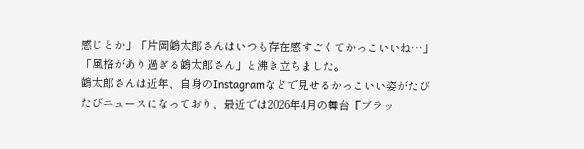感じとか」「片岡鶴太郎さんはいつも存在感すごくてかっこいいね…」「風格があり過ぎる鶴太郎さん」と沸き立ちました。
鶴太郎さんは近年、自身のInstagramなどで見せるかっこいい姿がたびたびニュースになっており、最近では2026年4月の舞台『ブラッ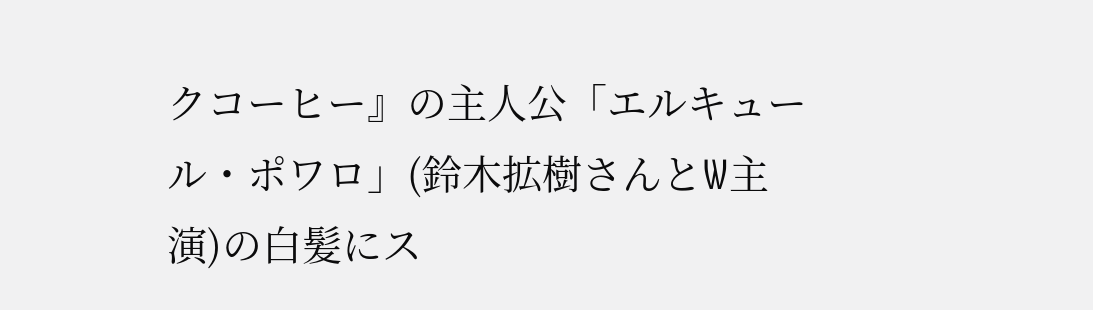クコーヒー』の主人公「エルキュール・ポワロ」(鈴木拡樹さんとW主演)の白髪にス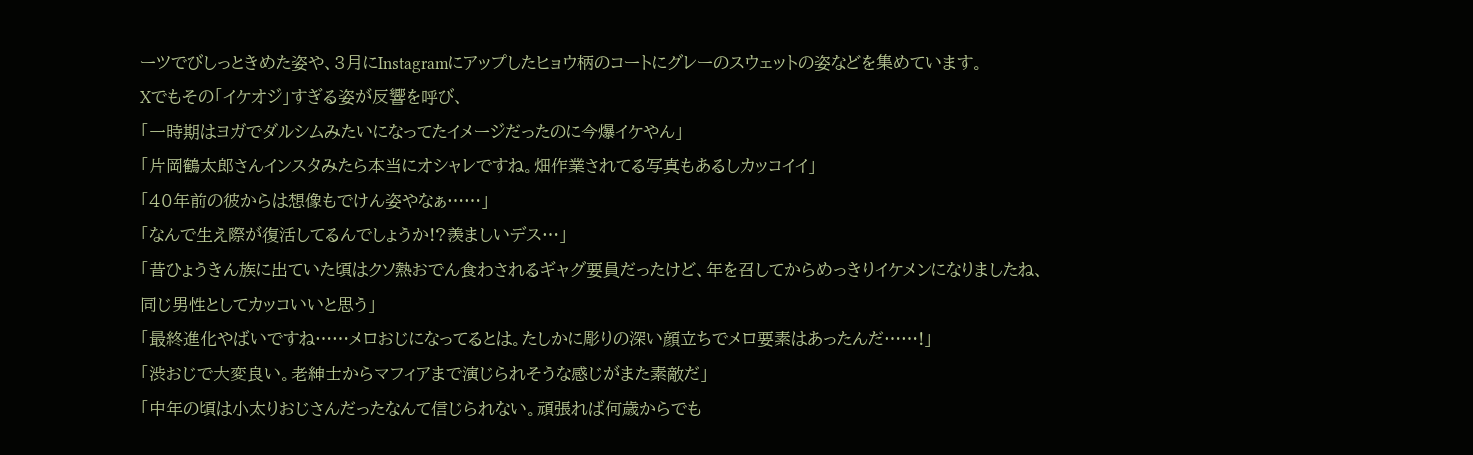ーツでびしっときめた姿や、3月にInstagramにアップしたヒョウ柄のコートにグレーのスウェットの姿などを集めています。
Xでもその「イケオジ」すぎる姿が反響を呼び、
「一時期はヨガでダルシムみたいになってたイメージだったのに今爆イケやん」
「片岡鶴太郎さんインスタみたら本当にオシャレですね。畑作業されてる写真もあるしカッコイイ」
「40年前の彼からは想像もでけん姿やなぁ……」
「なんで生え際が復活してるんでしょうか!?羨ましいデス…」
「昔ひょうきん族に出ていた頃はクソ熱おでん食わされるギャグ要員だったけど、年を召してからめっきりイケメンになりましたね、同じ男性としてカッコいいと思う」
「最終進化やばいですね……メロおじになってるとは。たしかに彫りの深い顔立ちでメロ要素はあったんだ……!」
「渋おじで大変良い。老紳士からマフィアまで演じられそうな感じがまた素敵だ」
「中年の頃は小太りおじさんだったなんて信じられない。頑張れば何歳からでも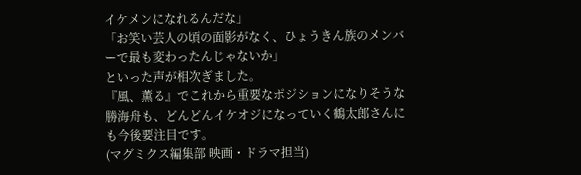イケメンになれるんだな」
「お笑い芸人の頃の面影がなく、ひょうきん族のメンバーで最も変わったんじゃないか」
といった声が相次ぎました。
『風、薫る』でこれから重要なポジションになりそうな勝海舟も、どんどんイケオジになっていく鶴太郎さんにも今後要注目です。
(マグミクス編集部 映画・ドラマ担当)